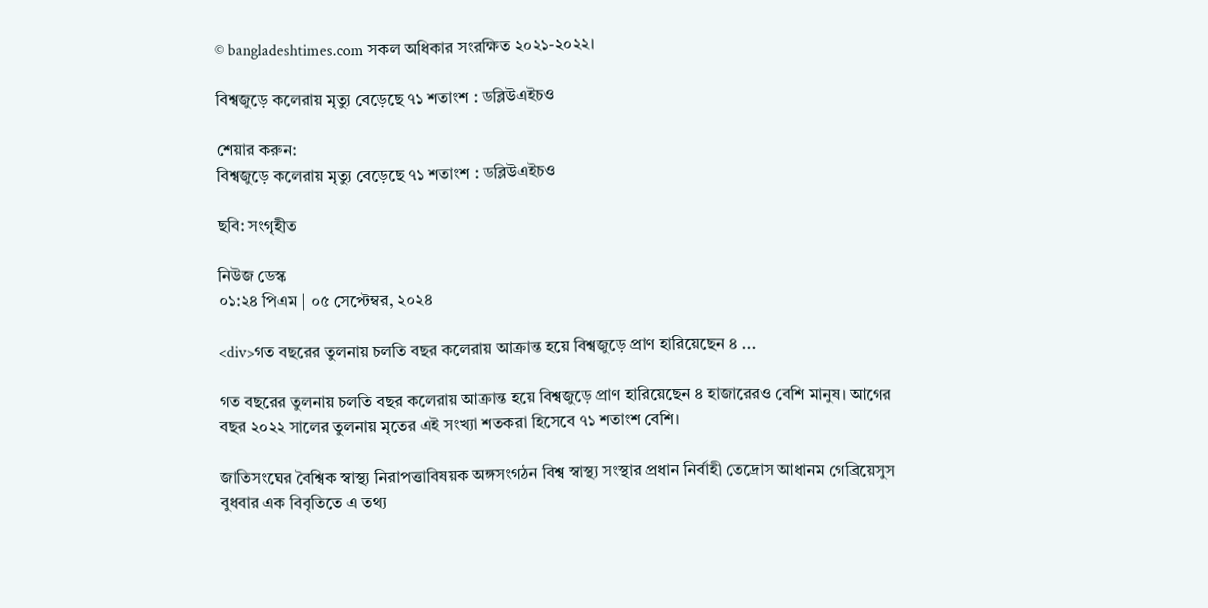© bangladeshtimes.com সকল অধিকার সংরক্ষিত ২০২১-২০২২।

বিশ্বজুড়ে কলেরায় মৃত্যু বেড়েছে ৭১ শতাংশ : ডব্লিউএইচও

শেয়ার করুন:
বিশ্বজুড়ে কলেরায় মৃত্যু বেড়েছে ৭১ শতাংশ : ডব্লিউএইচও

ছবি: সংগৃহীত

নিউজ ডেস্ক
০১:২৪ পিএম | ০৫ সেপ্টেম্বর, ২০২৪

<div>গত বছরের তুলনায় চলতি বছর কলেরায় আক্রান্ত হয়ে বিশ্বজুড়ে প্রাণ হারিয়েছেন ৪ ...

গত বছরের তুলনায় চলতি বছর কলেরায় আক্রান্ত হয়ে বিশ্বজুড়ে প্রাণ হারিয়েছেন ৪ হাজারেরও বেশি মানুষ। আগের বছর ২০২২ সালের তুলনায় মৃতের এই সংখ্যা শতকরা হিসেবে ৭১ শতাংশ বেশি।

জাতিসংঘের বৈশ্বিক স্বাস্থ্য নিরাপত্তাবিষয়ক অঙ্গসংগঠন বিশ্ব স্বাস্থ্য সংস্থার প্রধান নির্বাহী তেদ্রোস আধানম গেব্রিয়েসুস বুধবার এক বিবৃতিতে এ তথ্য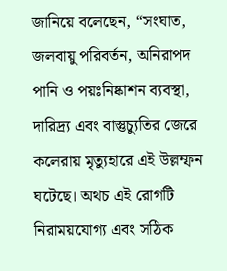জানিয়ে বলেছেন, “সংঘাত, জলবায়ু পরিবর্তন, অনিরাপদ পানি ও পয়ঃনিষ্কাশন ব্যবস্থা, দারিদ্র্য এবং বাস্তুচ্যুতির জেরে কলেরায় মৃত্যুহারে এই উল্লম্ফন ঘটেছে। অথচ এই রোগটি নিরাময়যোগ্য এবং সঠিক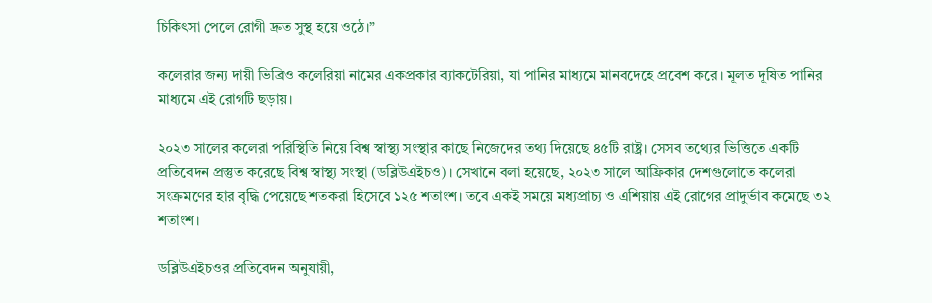চিকিৎসা পেলে রোগী দ্রুত সুস্থ হয়ে ওঠে।”

কলেরার জন্য দায়ী ভিব্রিও কলেরিয়া নামের একপ্রকার ব্যাকটেরিয়া, যা পানির মাধ্যমে মানবদেহে প্রবেশ করে। মূলত দূষিত পানির মাধ্যমে এই রোগটি ছড়ায়।

২০২৩ সালের কলেরা পরিস্থিতি নিয়ে বিশ্ব স্বাস্থ্য সংস্থার কাছে নিজেদের তথ্য দিয়েছে ৪৫টি রাষ্ট্র। সেসব তথ্যের ভিত্তিতে একটি প্রতিবেদন প্রস্তুত করেছে বিশ্ব স্বাস্থ্য সংস্থা (ডব্লিউএইচও)। সেখানে বলা হয়েছে, ২০২৩ সালে আফ্রিকার দেশগুলোতে কলেরা সংক্রমণের হার বৃদ্ধি পেয়েছে শতকরা হিসেবে ১২৫ শতাংশ। তবে একই সময়ে মধ্যপ্রাচ্য ও এশিয়ায় এই রোগের প্রাদুর্ভাব কমেছে ৩২ শতাংশ।

ডব্লিউএইচওর প্রতিবেদন অনুযায়ী,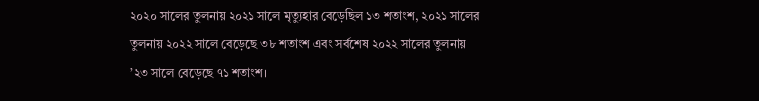২০২০ সালের তুলনায় ২০২১ সালে মৃত্যুহার বেড়েছিল ১৩ শতাংশ, ২০২১ সালের তুলনায় ২০২২ সালে বেড়েছে ৩৮ শতাংশ এবং সর্বশেষ ২০২২ সালের তুলনায় ’২৩ সালে বেড়েছে ৭১ শতাংশ।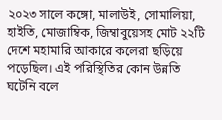২০২৩ সালে কঙ্গো, মালাউই, সোমালিয়া, হাইতি, মোজাম্বিক, জিম্বাবুয়েসহ মোট ২২টি দেশে মহামারি আকারে কলেরা ছড়িয়ে পড়েছিল। এই পরিস্থিতির কোন উন্নতি ঘটেনি বলে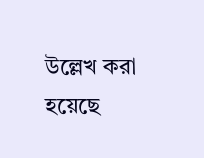উল্লেখ করা হয়েছে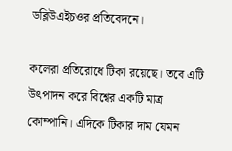ডব্লিউএইচওর প্রতিবেদনে।

কলেরা প্রতিরোধে টিকা রয়েছে। তবে এটি উৎপাদন করে বিশ্বের একটি মাত্র কোম্পানি। এদিকে টিকার দাম যেমন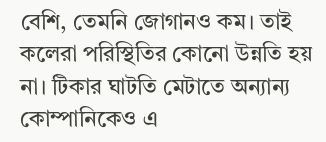বেশি, তেমনি জোগানও কম। তাই কলেরা পরিস্থিতির কোনো উন্নতি হয় না। টিকার ঘাটতি মেটাতে অন্যান্য কোম্পানিকেও এ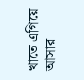খাতে এগিয়ে আসার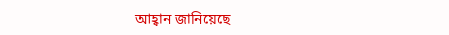আহ্বান জানিয়েছে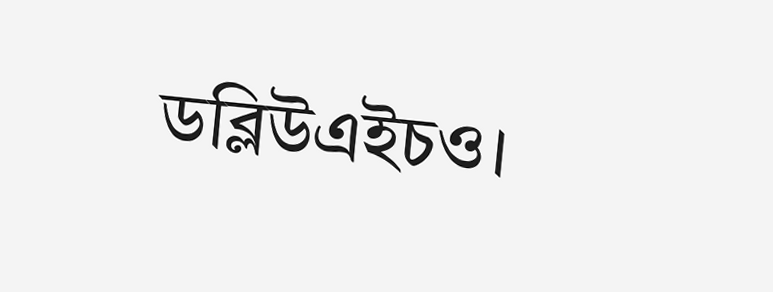ডব্লিউএইচও।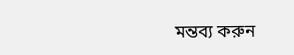মন্তব্য করুন